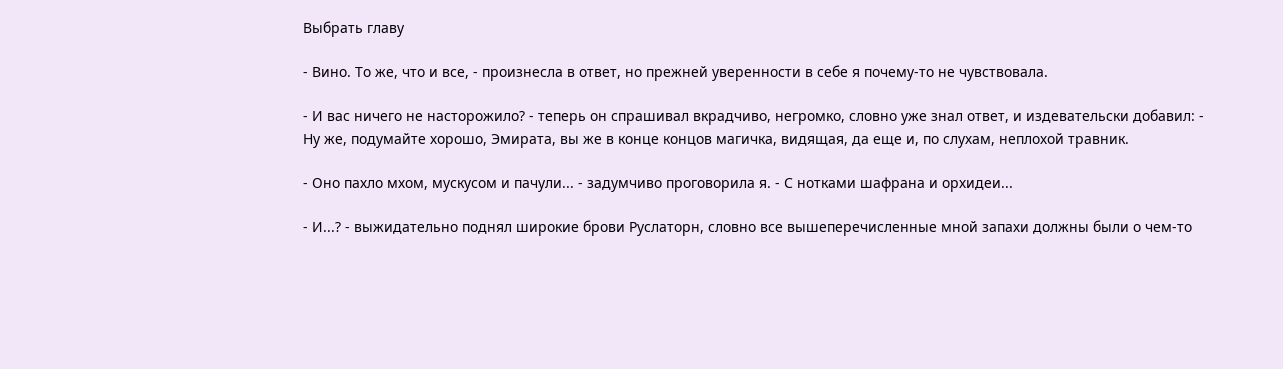Выбрать главу

- Вино. То же, что и все, - произнесла в ответ, но прежней уверенности в себе я почему-то не чувствовала.

- И вас ничего не насторожило? - теперь он спрашивал вкрадчиво, негромко, словно уже знал ответ, и издевательски добавил: - Ну же, подумайте хорошо, Эмирата, вы же в конце концов магичка, видящая, да еще и, по слухам, неплохой травник.

- Оно пахло мхом, мускусом и пачули... - задумчиво проговорила я. - С нотками шафрана и орхидеи...

- И...? - выжидательно поднял широкие брови Руслаторн, словно все вышеперечисленные мной запахи должны были о чем-то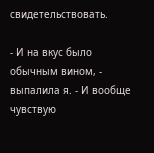свидетельствовать.

- И на вкус было обычным вином, - выпалила я. - И вообще чувствую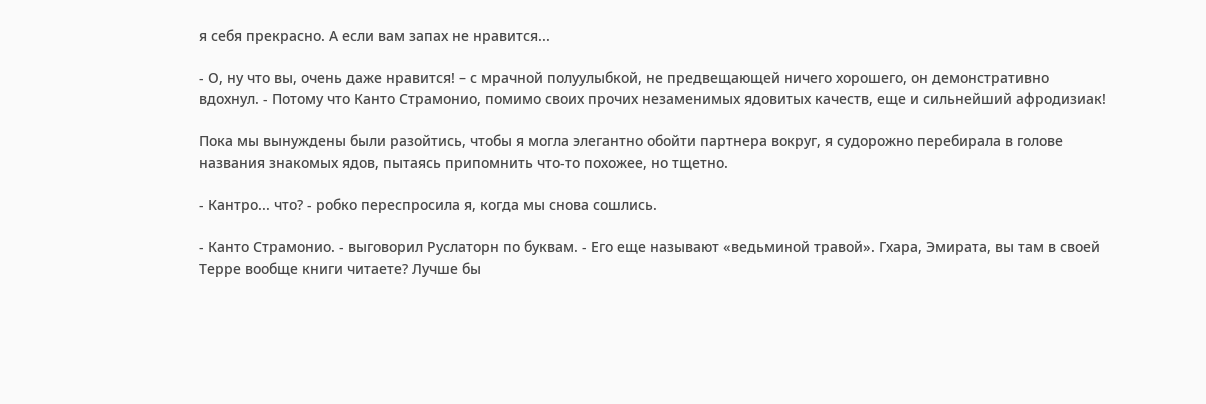я себя прекрасно. А если вам запах не нравится...

- О, ну что вы, очень даже нравится! – с мрачной полуулыбкой, не предвещающей ничего хорошего, он демонстративно вдохнул. - Потому что Канто Страмонио, помимо своих прочих незаменимых ядовитых качеств, еще и сильнейший афродизиак!

Пока мы вынуждены были разойтись, чтобы я могла элегантно обойти партнера вокруг, я судорожно перебирала в голове названия знакомых ядов, пытаясь припомнить что-то похожее, но тщетно.

- Кантро... что? - робко переспросила я, когда мы снова сошлись.

- Канто Страмонио. - выговорил Руслаторн по буквам. - Его еще называют «ведьминой травой». Гхара, Эмирата, вы там в своей Терре вообще книги читаете? Лучше бы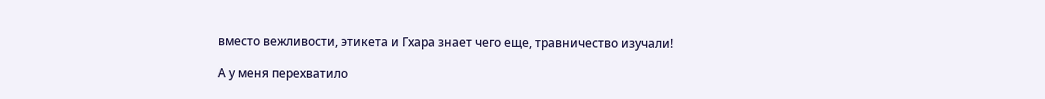вместо вежливости, этикета и Гхара знает чего еще, травничество изучали!

А у меня перехватило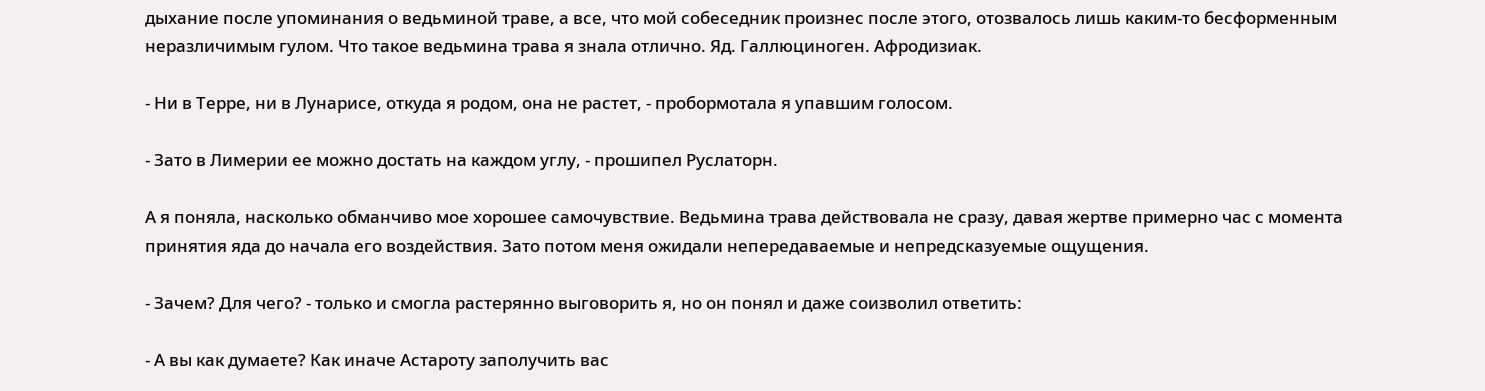дыхание после упоминания о ведьминой траве, а все, что мой собеседник произнес после этого, отозвалось лишь каким-то бесформенным неразличимым гулом. Что такое ведьмина трава я знала отлично. Яд. Галлюциноген. Афродизиак.

- Ни в Терре, ни в Лунарисе, откуда я родом, она не растет, - пробормотала я упавшим голосом.

- Зато в Лимерии ее можно достать на каждом углу, - прошипел Руслаторн.

А я поняла, насколько обманчиво мое хорошее самочувствие. Ведьмина трава действовала не сразу, давая жертве примерно час с момента принятия яда до начала его воздействия. Зато потом меня ожидали непередаваемые и непредсказуемые ощущения.

- Зачем? Для чего? - только и смогла растерянно выговорить я, но он понял и даже соизволил ответить:

- А вы как думаете? Как иначе Астароту заполучить вас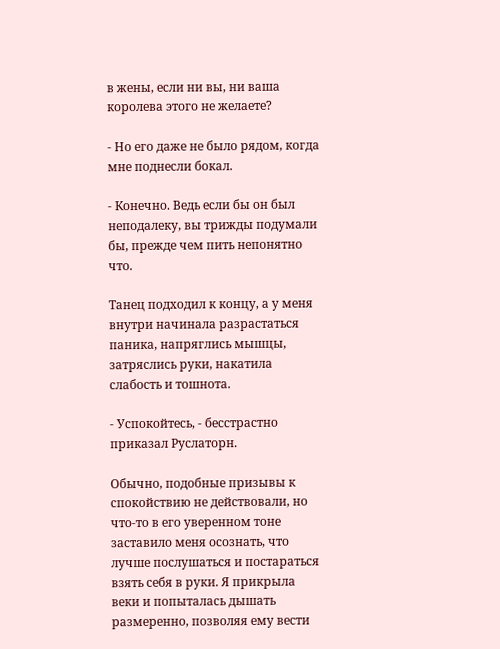в жены, если ни вы, ни ваша королева этого не желаете?

- Но его даже не было рядом, когда мне поднесли бокал.

- Конечно. Ведь если бы он был неподалеку, вы трижды подумали бы, прежде чем пить непонятно что.

Танец подходил к концу, а у меня внутри начинала разрастаться паника, напряглись мышцы, затряслись руки, накатила слабость и тошнота.

- Успокойтесь, - бесстрастно приказал Руслаторн.

Обычно, подобные призывы к спокойствию не действовали, но что-то в его уверенном тоне заставило меня осознать, что лучше послушаться и постараться взять себя в руки. Я прикрыла веки и попыталась дышать размеренно, позволяя ему вести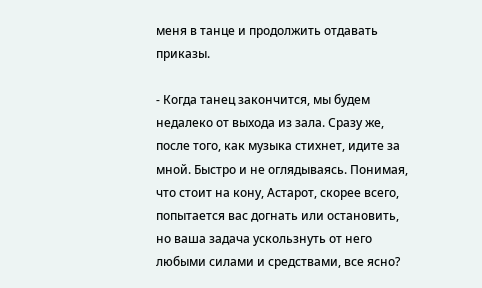меня в танце и продолжить отдавать приказы.

- Когда танец закончится, мы будем недалеко от выхода из зала. Сразу же, после того, как музыка стихнет, идите за мной. Быстро и не оглядываясь. Понимая, что стоит на кону, Астарот, скорее всего, попытается вас догнать или остановить, но ваша задача ускользнуть от него любыми силами и средствами, все ясно?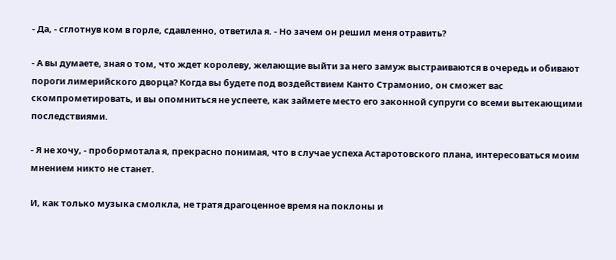- Да, - сглотнув ком в горле, сдавленно, ответила я. - Но зачем он решил меня отравить?

- А вы думаете, зная о том, что ждет королеву, желающие выйти за него замуж выстраиваются в очередь и обивают пороги лимерийского дворца? Когда вы будете под воздействием Канто Страмонио, он сможет вас скомпрометировать, и вы опомниться не успеете, как займете место его законной супруги со всеми вытекающими последствиями.

- Я не хочу, - пробормотала я, прекрасно понимая, что в случае успеха Астаротовского плана, интересоваться моим мнением никто не станет.

И, как только музыка смолкла, не тратя драгоценное время на поклоны и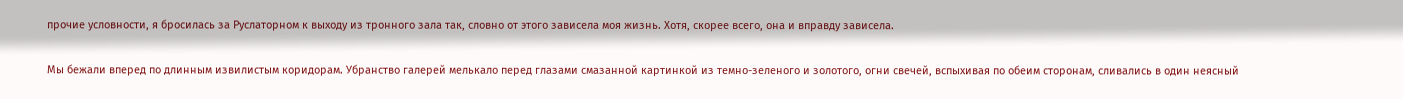прочие условности, я бросилась за Руслаторном к выходу из тронного зала так, словно от этого зависела моя жизнь. Хотя, скорее всего, она и вправду зависела.

Мы бежали вперед по длинным извилистым коридорам. Убранство галерей мелькало перед глазами смазанной картинкой из темно-зеленого и золотого, огни свечей, вспыхивая по обеим сторонам, сливались в один неясный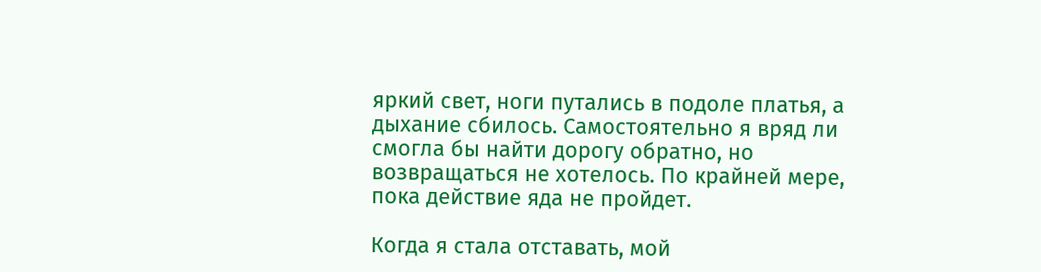яркий свет, ноги путались в подоле платья, а дыхание сбилось. Самостоятельно я вряд ли смогла бы найти дорогу обратно, но возвращаться не хотелось. По крайней мере, пока действие яда не пройдет.

Когда я стала отставать, мой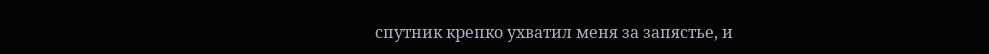спутник крепко ухватил меня за запястье, и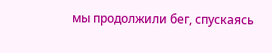мы продолжили бег, спускаясь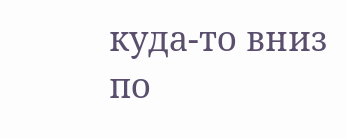куда-то вниз по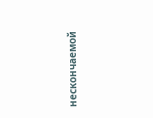нескончаемой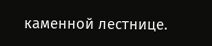каменной лестнице.